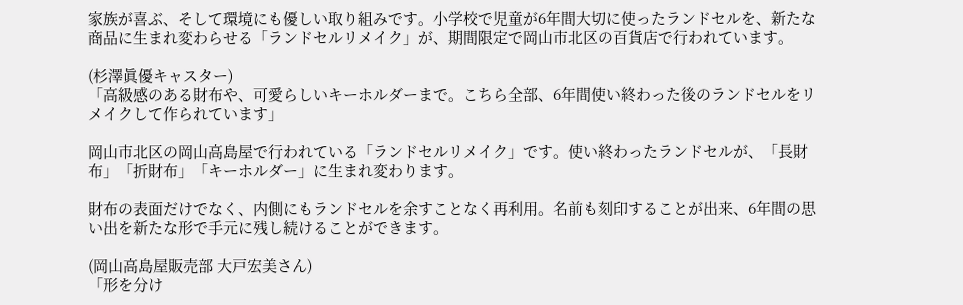家族が喜ぶ、そして環境にも優しい取り組みです。小学校で児童が6年間大切に使ったランドセルを、新たな商品に生まれ変わらせる「ランドセルリメイク」が、期間限定で岡山市北区の百貨店で行われています。

(杉澤眞優キャスター)
「高級感のある財布や、可愛らしいキーホルダーまで。こちら全部、6年間使い終わった後のランドセルをリメイクして作られています」

岡山市北区の岡山高島屋で行われている「ランドセルリメイク」です。使い終わったランドセルが、「長財布」「折財布」「キーホルダー」に生まれ変わります。

財布の表面だけでなく、内側にもランドセルを余すことなく再利用。名前も刻印することが出来、6年間の思い出を新たな形で手元に残し続けることができます。

(岡山高島屋販売部 大戸宏美さん)
「形を分け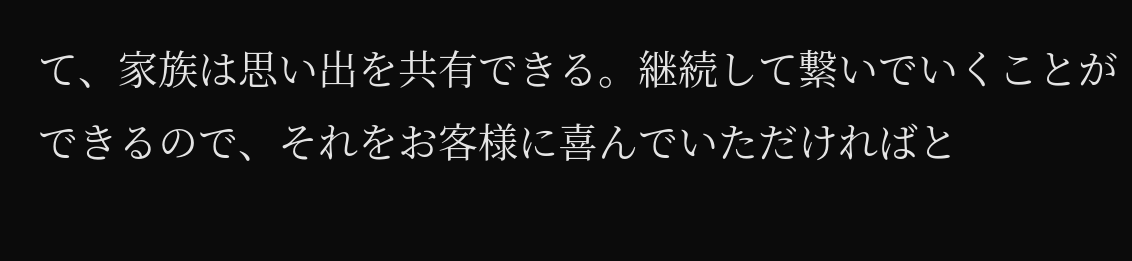て、家族は思い出を共有できる。継続して繋いでいくことができるので、それをお客様に喜んでいただければと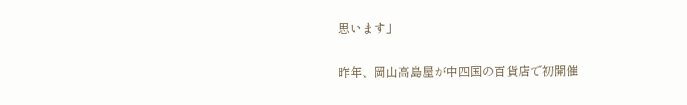思います」

昨年、岡山高島屋が中四国の百貨店で初開催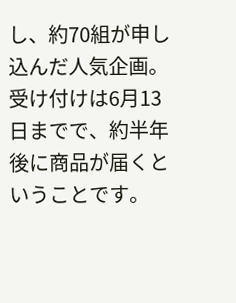し、約70組が申し込んだ人気企画。受け付けは6月13日までで、約半年後に商品が届くということです。